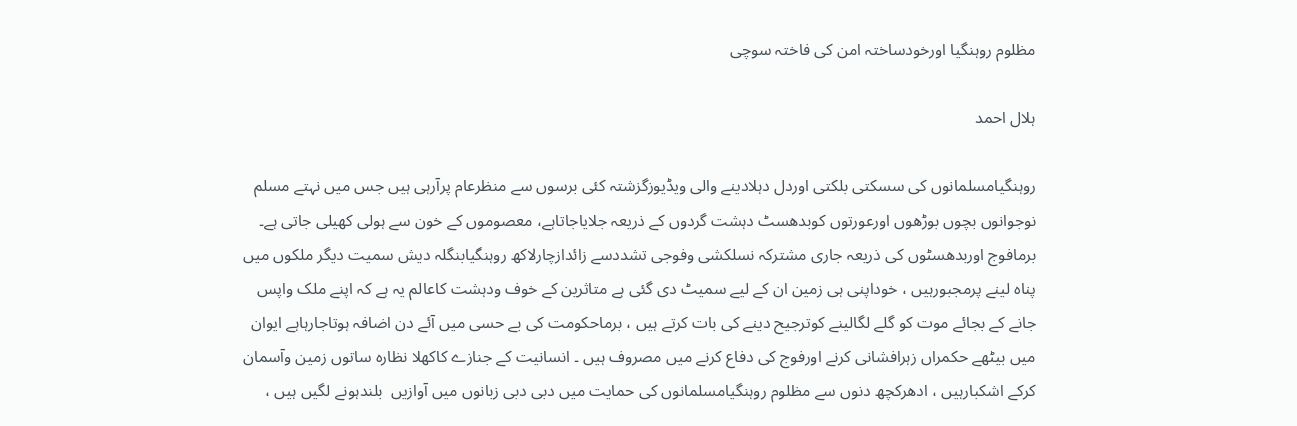مظلوم روہنگیا اورخودساختہ امن کی فاختہ سوچی

ہلال احمد

روہنگیامسلمانوں کی سسکتی بلکتی اوردل دہلادینے والی ویڈیوزگزشتہ کئی برسوں سے منظرعام پرآرہی ہیں جس میں نہتے مسلم نوجوانوں بچوں بوڑھوں اورعورتوں کوبدھسٹ دہشت گردوں کے ذریعہ جلایاجاتاہے، معصوموں کے خون سے ہولی کھیلی جاتی ہے۔ برمافوج اوربدھسٹوں کی ذریعہ جاری مشترکہ نسلکشی وفوجی تشددسے زائدازچارلاکھ روہنگیابنگلہ دیش سمیت دیگر ملکوں میں پناہ لینے پرمجبورہیں ، خوداپنی ہی زمین ان کے لیے سمیٹ دی گئی ہے متاثرین کے خوف ودہشت کاعالم یہ ہے کہ اپنے ملک واپس جانے کے بجائے موت کو گلے لگالینے کوترجیح دینے کی بات کرتے ہیں ، برماحکومت کی بے حسی میں آئے دن اضافہ ہوتاجارہاہے ایوان میں بیٹھے حکمراں زہرافشانی کرنے اورفوج کی دفاع کرنے میں مصروف ہیں ۔ انسانیت کے جنازے کاکھلا نظارہ ساتوں زمین وآسمان کرکے اشکبارہیں ، ادھرکچھ دنوں سے مظلوم روہنگیامسلمانوں کی حمایت میں دبی دبی زبانوں میں آوازیں  بلندہونے لگیں ہیں ،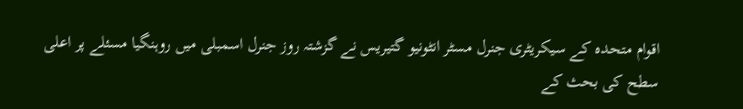اقوام متحدہ کے سیکریٹری جنرل مسٹر انٹونیو گتیریس نے گزشتہ روز جنرل اسمبلی میں روہنگیا مسئلے پر اعلی سطح کی بحث کے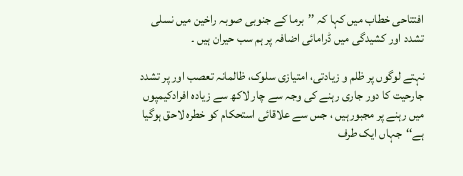افتتاحی خطاب میں کہا کہ ’’برما کے جنوبی صوبہ راخین میں نسلی تشدد اور کشیدگی میں ڈرامائی اضافہ پر ہم سب حیران ہیں ۔

نہتے لوگوں پر ظلم و زیادتی، امتیازی سلوک، ظالمانہ تعصب اور پر تشدد جارحیت کا دور جاری رہنے کی وجہ سے چار لاکھ سے زیادہ افرادکیمپوں میں رہنے پر مجبورہیں ، جس سے علاقائی استحکام کو خطرہ لاحق ہوگیا ہے‘‘جہاں ایک طرف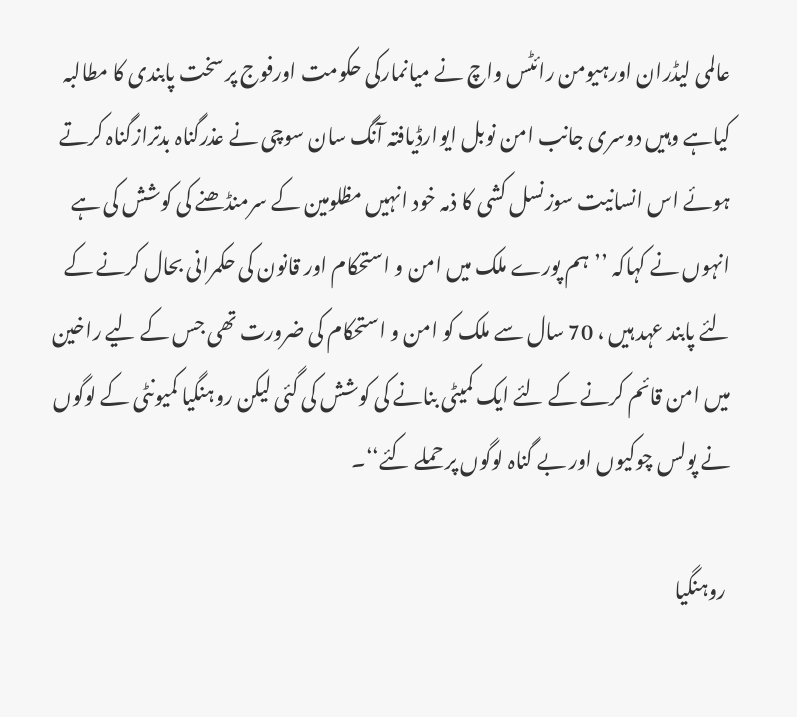عالمی لیڈران اورہیومن رائٹس واچ نے میانمارکی حکومت اورفوج پر سخت پابندی کا مطالبہ کیاہے وہیں دوسری جانب امن نوبل ایوارڈیافتہ آنگ سان سوچی نے عذرگناہ بدترازگناہ کرتے ہوئے اس انسانیت سوزنسل کشی کا ذمہ خود انہیں مظلومین کے سرمنڈھنے کی کوشش کی ہے انہوں نے کہاکہ ’’ہم پورے ملک میں امن و استحکام اور قانون کی حکمرانی بحال کرنے کے لئے پابند عہد ہیں ، 70 سال سے ملک کو امن و استحکام کی ضرورت تھی جس کے لیے راخین میں امن قائم کرنے کے لئے ایک کمیٹی بنانے کی کوشش کی گئی لیکن روہنگیا کمیونٹی کے لوگوں نے پولس چوکیوں اور بے گناہ لوگوں پر حملے کئے‘‘۔

 روہنگیا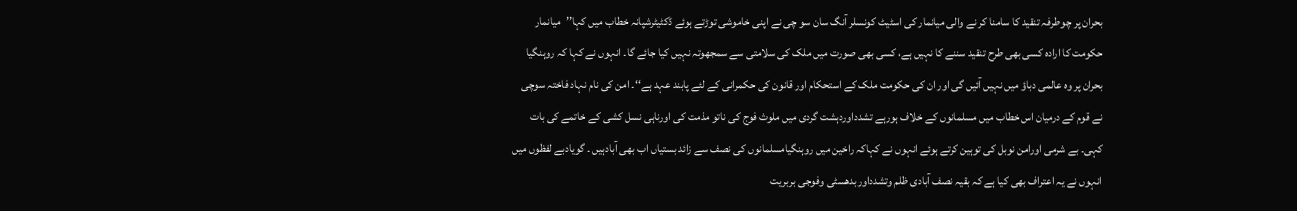بحران پر چوطرفہ تنقید کا سامنا کر نے والی میانمار کی اسٹیٹ کونسلر آنگ سان سو چی نے اپنی خاموشی توڑتے ہوئے ڈکٹیٹرشپانہ خطاب میں کہا’’میانمار حکومت کا ارادہ کسی بھی طرح تنقید سننے کا نہیں ہے، کسی بھی صورت میں ملک کی سلامتی سے سمجھوتہ نہیں کیا جائے گا۔ انہوں نے کہا کہ روہنگیا بحران پر وہ عالمی دباؤ میں نہیں آئیں گی اور ان کی حکومت ملک کے استحکام اور قانون کی حکمرانی کے لئے پابند عہد ہے‘‘۔ امن کی نام نہاد فاختہ سوچی نے قوم کے درمیان اس خطاب میں مسلمانوں کے خلاف ہورہے تشدداوردہشت گردی میں ملوث فوج کی ناتو مذمت کی اورناہی نسل کشی کے خاتمے کی بات کہی۔ بے شرمی اورامن نوبل کی توہین کرتے ہوئے انہوں نے کہاکہ راخین میں روہنگیامسلمانوں کی نصف سے زائد بستیاں اب بھی آبادہیں ۔ گویادبے لفظوں میں انہوں نے یہ اعتراف بھی کیا ہے کہ بقیہ نصف آبادی ظلم وتشدداوربدھسٹی وفوجی بربریت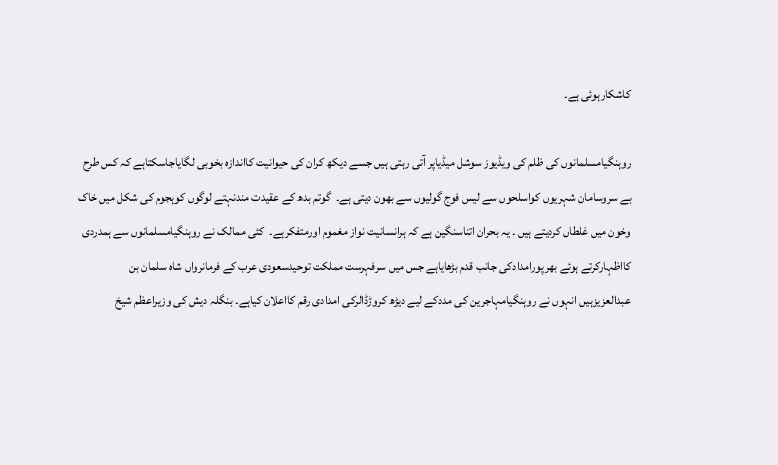کاشکارہوئی ہے۔

روہنگیامسلمانوں کی ظلم کی ویڈیوز سوشل میڈیاپر آتی رہتی ہیں جسے دیکھ کران کی حیوانیت کااندازہ بخوبی لگایاجاسکتاہے کہ کس طرح بے سروسامان شہریوں کواسلحوں سے لیس فوج گولیوں سے بھون دیتی ہے۔  گوتم بدھ کے عقیدت مندنہتے لوگوں کوہجوم کی شکل میں خاک وخون میں غلطاں کردیتے ہیں ۔ یہ بحران اتناسنگین ہے کہ ہرانسانیت نواز مغموم اورمتفکرہے۔  کئی ممالک نے روہنگیامسلمانوں سے ہمدردی کااظہارکرتے ہوئے بھرپورامدادکی جانب قدم بڑھایاہے جس میں سرفہرست مملکت توحیدسعودی عرب کے فرمانرواں شاہ سلمان بن عبدالعزیزہیں انہوں نے روہنگیامہاجرین کی مددکے لیے دیڑھ کروڑڈالرکی امدادی رقم کااعلان کیاہے۔ بنگلہ دیش کی وزیراعظم شیخ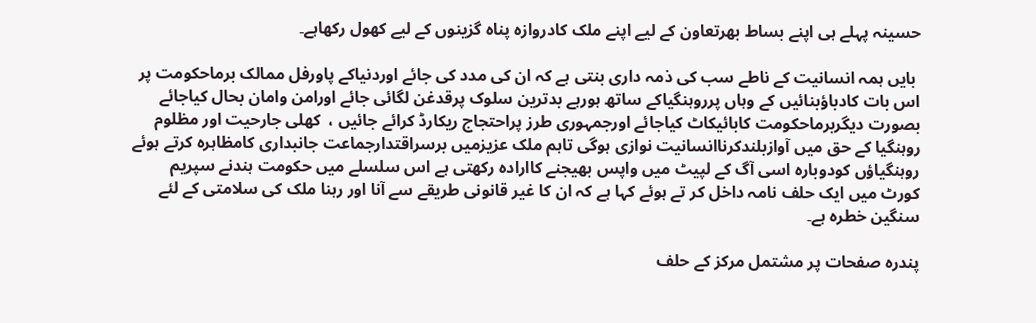حسینہ پہلے ہی اپنے بساط بھرتعاون کے لیے اپنے ملک کادروازہ پناہ گزینوں کے لیے کھول رکھاہے۔

 بایں ہمہ انسانیت کے ناطے سب کی ذمہ داری بنتی ہے کہ ان کی مدد کی جائے اوردنیاکے پاورفل ممالک برماحکومت پر اس بات کادباؤبنائیں کے وہاں پرروہنگیاکے ساتھ ہورہے بدترین سلوک پرقدغن لگائی جائے اورامن وامان بحال کیاجائے بصورت دیگربرماحکومت کابائیکاٹ کیاجائے اورجمہوری طرز پراحتجاج ریکارڈ کرائے جائیں ،  کھلی جارحیت اور مظلوم روہنگیا کے حق میں آوازبلندکرناانسانیت نوازی ہوگی تاہم ملک عزیزمیں برسراقتدارجماعت جانبداری کامظاہرہ کرتے ہوئے روہنگیاؤں کودوبارہ اسی آگ کے لپیٹ میں واپس بھیجنے کاارادہ رکھتی ہے اس سلسلے میں حکومت ہندنے سپریم کورٹ میں ایک حلف نامہ داخل کر تے ہوئے کہا ہے کہ ان کا غیر قانونی طریقے سے آنا اور رہنا ملک کی سلامتی کے لئے سنگین خطرہ ہے۔

پندرہ صفحات پر مشتمل مرکز کے حلف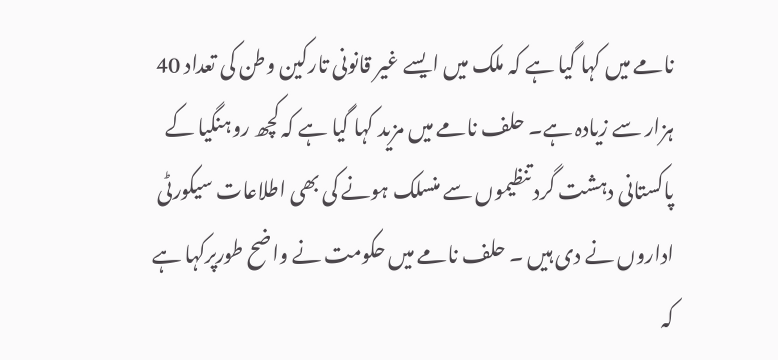نامے میں کہا گیا ہے کہ ملک میں ایسے غیر قانونی تارکین وطن کی تعداد 40 ہزار سے زیادہ ہے۔ حلف نامے میں مزید کہا گیا ہے کہ کچھ روہنگیا کے پاکستانی دہشت گرد تنظیموں سے منسلک ہونے کی بھی اطلاعات سیکورٹی اداروں نے دی ہیں ۔ حلف نامے میں حکومت نے واضح طورپرکہا ہے کہ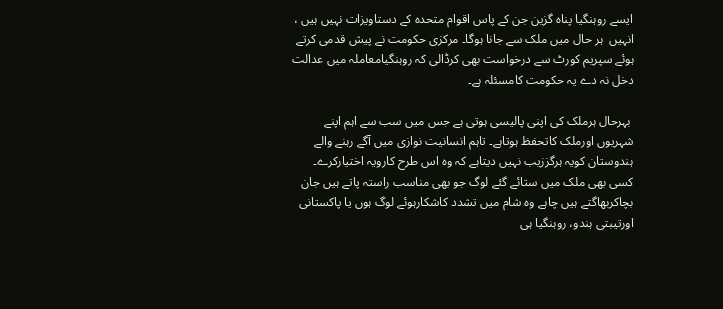ایسے روہنگیا پناہ گزین جن کے پاس اقوام متحدہ کے دستاویزات نہیں ہیں ، انہیں  ہر حال میں ملک سے جانا ہوگا۔ مرکزی حکومت نے پیش قدمی کرتے ہوئے سپریم کورٹ سے درخواست بھی کرڈالی کہ روہنگیامعاملہ میں عدالت دخل نہ دے یہ حکومت کامسئلہ ہے۔

 بہرحال ہرملک کی اپنی پالیسی ہوتی ہے جس میں سب سے اہم اپنے شہریوں اورملک کاتحفظ ہوتاہے۔ تاہم انسانیت نوازی میں آگے رہنے والے ہندوستان کویہ ہرگززیب نہیں دیتاہے کہ وہ اس طرح کارویہ اختیارکرے۔ کسی بھی ملک میں ستائے گئے لوگ جو بھی مناسب راستہ پاتے ہیں جان بچاکربھاگتے ہیں چاہے وہ شام میں تشدد کاشکارہوئے لوگ ہوں یا پاکستانی اورتیبتی ہندو، روہنگیا ہی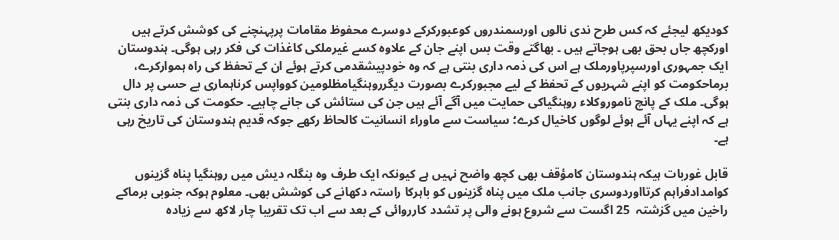کودیکھ لیجئے کہ کس طرح ندی نالوں اورسمندروں کوعبورکرکے دوسرے محفوظ مقامات پرپہنچنے کی کوشش کرتے ہیں اورکچھ جاں بحق بھی ہوجاتے ہیں ۔ بھاگتے وقت بس اپنے جان کے علاوہ کسے غیرملکی کاغذات کی فکر رہی ہوگی۔ ہندوستان ایک جمہوری اورسپرپاورملک ہے اس کی ذمہ داری بنتی ہے کہ وہ خودپیشقدمی کرتے ہوئے ان کے تحفظ کی راہ ہموارکرے، برماحکومت کو اپنے شہریوں کے تحفظ کے لیے مجبورکرے بصورت دیگرروہنگیامظلومین کوواپس کرناہماری بے حسی پر دال ہوگی۔ ملک کے پانچ ناموروکلاء روہنگیاکی حمایت میں آگے آئے ہیں جن کی ستائش کی جانے چاہیے۔ حکومت کی ذمہ داری بنتی ہے کہ اپنے یہاں آئے ہوئے لوگوں کاخیال کرے؛ سیاست سے ماوراء انسانیت کالحاظ رکھے جوکہ قدیم ہندوستان کی تاریخ رہی ہے۔

قابل غوربات ہیکہ ہندوستان کامؤقف بھی کچھ واضح نہیں ہے کیونکہ ایک طرف وہ بنگلہ دیش میں روہنگیا پناہ گزینوں کوامدادفراہم کرتااوردوسری جانب ملک میں پناہ گزینوں کو باہرکا راستہ دکھانے کی کوشش بھی۔ معلوم ہوکہ جنوبی برماکے راخین میں گزشتہ  25 اگست سے شروع ہونے والی پر تشدد کارروائی کے بعد سے اب تک تقریبا چار لاکھ سے زیادہ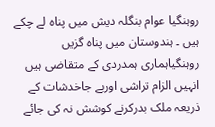روہنگیا عوام بنگلہ دیش میں پناہ لے چکے ہیں ۔ ہندوستان میں پناہ گزیں روہنگیاہماری ہمدردی کے متقاضی ہیں انہیں الزام تراشی اوربے جاخدشات کے ذریعہ ملک بدرکرنے کوشش نہ کی جائے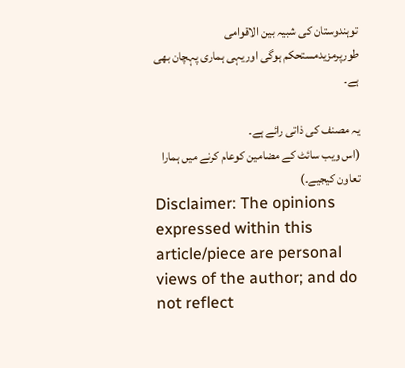توہندوستان کی شبیہ بین الاقوامی طورپرمزیدمستحکم ہوگی اوریہی ہماری پہچان بھی ہے۔

یہ مصنف کی ذاتی رائے ہے۔
(اس ویب سائٹ کے مضامین کوعام کرنے میں ہمارا تعاون کیجیے۔)
Disclaimer: The opinions expressed within this article/piece are personal views of the author; and do not reflect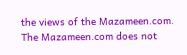the views of the Mazameen.com. The Mazameen.com does not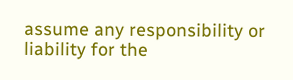assume any responsibility or liability for the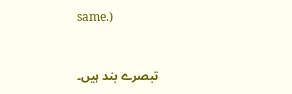same.)


تبصرے بند ہیں۔